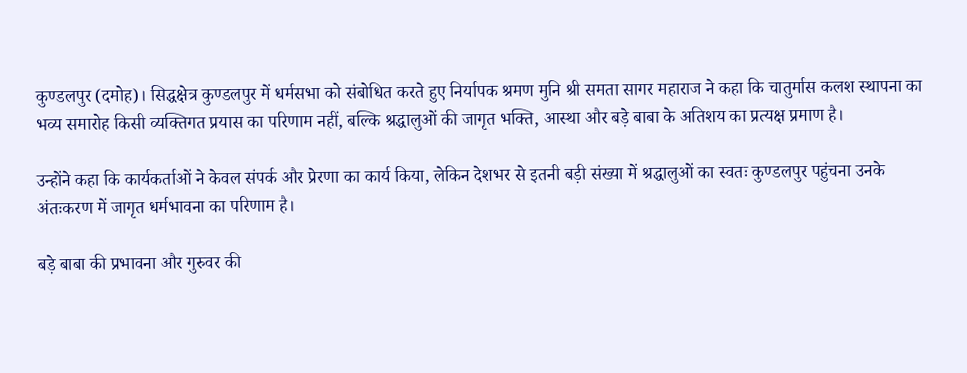कुण्डलपुर (दमोह)। सिद्धक्षेत्र कुण्डलपुर में धर्मसभा को संबोधित करते हुए निर्यापक श्रमण मुनि श्री समता सागर महाराज ने कहा कि चातुर्मास कलश स्थापना का भव्य समारोह किसी व्यक्तिगत प्रयास का परिणाम नहीं, बल्कि श्रद्धालुओं की जागृत भक्ति, आस्था और बड़े बाबा के अतिशय का प्रत्यक्ष प्रमाण है।

उन्होंने कहा कि कार्यकर्ताओं ने केवल संपर्क और प्रेरणा का कार्य किया, लेकिन देशभर से इतनी बड़ी संख्या में श्रद्धालुओं का स्वतः कुण्डलपुर पहुंचना उनके अंतःकरण में जागृत धर्मभावना का परिणाम है।

बड़े बाबा की प्रभावना और गुरुवर की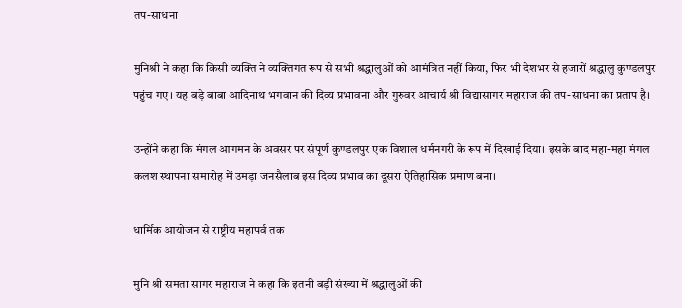तप-साधना

मुनिश्री ने कहा कि किसी व्यक्ति ने व्यक्तिगत रूप से सभी श्रद्धालुओं को आमंत्रित नहीं किया, फिर भी देशभर से हजारों श्रद्धालु कुण्डलपुर पहुंच गए। यह बड़े बाबा आदिनाथ भगवान की दिव्य प्रभावना और गुरुवर आचार्य श्री विद्यासागर महाराज की तप-साधना का प्रताप है।

उन्होंने कहा कि मंगल आगमन के अवसर पर संपूर्ण कुण्डलपुर एक विशाल धर्मनगरी के रूप में दिखाई दिया। इसके बाद महा-महा मंगल कलश स्थापना समारोह में उमड़ा जनसैलाब इस दिव्य प्रभाव का दूसरा ऐतिहासिक प्रमाण बना।

धार्मिक आयोजन से राष्ट्रीय महापर्व तक

मुनि श्री समता सागर महाराज ने कहा कि इतनी बड़ी संख्या में श्रद्धालुओं की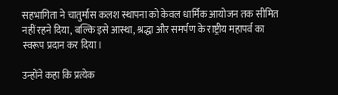सहभागिता ने चातुर्मास कलश स्थापना को केवल धार्मिक आयोजन तक सीमित नहीं रहने दिया, बल्कि इसे आस्था, श्रद्धा और समर्पण के राष्ट्रीय महापर्व का स्वरूप प्रदान कर दिया।

उन्होंने कहा कि प्रत्येक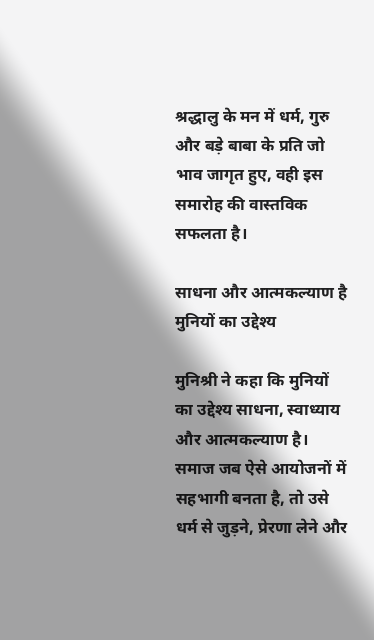श्रद्धालु के मन में धर्म, गुरु और बड़े बाबा के प्रति जो भाव जागृत हुए, वही इस समारोह की वास्तविक सफलता है।

साधना और आत्मकल्याण है मुनियों का उद्देश्य

मुनिश्री ने कहा कि मुनियों का उद्देश्य साधना, स्वाध्याय और आत्मकल्याण है। समाज जब ऐसे आयोजनों में सहभागी बनता है, तो उसे धर्म से जुड़ने, प्रेरणा लेने और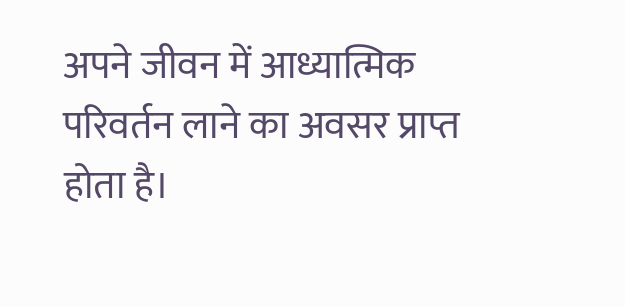अपने जीवन में आध्यात्मिक परिवर्तन लाने का अवसर प्राप्त होता है।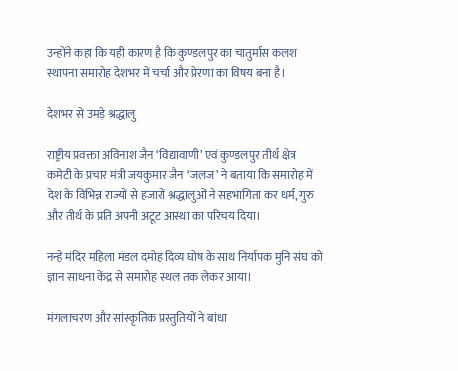उन्होंने कहा कि यही कारण है कि कुण्डलपुर का चातुर्मास कलश स्थापना समारोह देशभर में चर्चा और प्रेरणा का विषय बना है।

देशभर से उमड़े श्रद्धालु

राष्ट्रीय प्रवक्ता अविनाश जैन ‘विद्यावाणी’ एवं कुण्डलपुर तीर्थ क्षेत्र कमेटी के प्रचार मंत्री जयकुमार जैन ‘जलज’ ने बताया कि समारोह में देश के विभिन्न राज्यों से हजारों श्रद्धालुओं ने सहभागिता कर धर्म, गुरु और तीर्थ के प्रति अपनी अटूट आस्था का परिचय दिया।

नन्हे मंदिर महिला मंडल दमोह दिव्य घोष के साथ निर्यापक मुनि संघ को ज्ञान साधना केंद्र से समारोह स्थल तक लेकर आया।

मंगलाचरण और सांस्कृतिक प्रस्तुतियों ने बांधा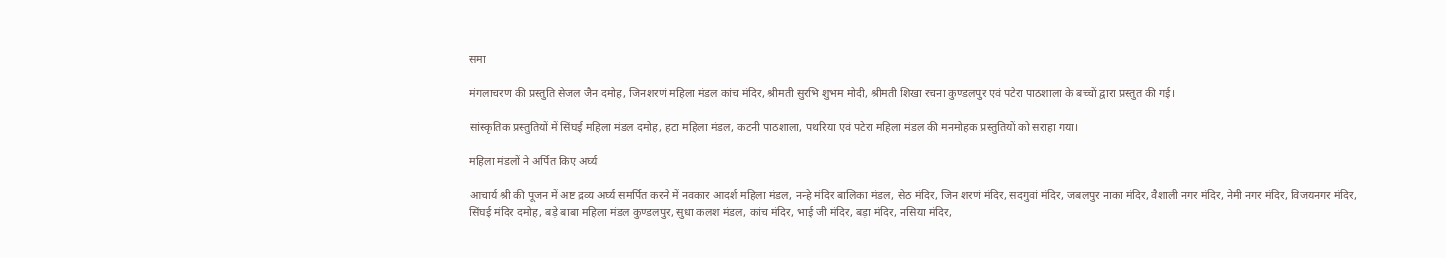समा

मंगलाचरण की प्रस्तुति सेजल जैन दमोह, जिनशरणं महिला मंडल कांच मंदिर, श्रीमती सुरभि शुभम मोदी, श्रीमती शिखा रचना कुण्डलपुर एवं पटेरा पाठशाला के बच्चों द्वारा प्रस्तुत की गई।

सांस्कृतिक प्रस्तुतियों में सिंघई महिला मंडल दमोह, हटा महिला मंडल, कटनी पाठशाला, पथरिया एवं पटेरा महिला मंडल की मनमोहक प्रस्तुतियों को सराहा गया।

महिला मंडलों ने अर्पित किए अर्घ्य

आचार्य श्री की पूजन में अष्ट द्रव्य अर्घ्य समर्पित करने में नवकार आदर्श महिला मंडल, नन्हे मंदिर बालिका मंडल, सेठ मंदिर, जिन शरणं मंदिर, सदगुवां मंदिर, जबलपुर नाका मंदिर, वैशाली नगर मंदिर, नेमी नगर मंदिर, विजयनगर मंदिर, सिंघई मंदिर दमोह, बड़े बाबा महिला मंडल कुण्डलपुर, सुधा कलश मंडल, कांच मंदिर, भाई जी मंदिर, बड़ा मंदिर, नसिया मंदिर,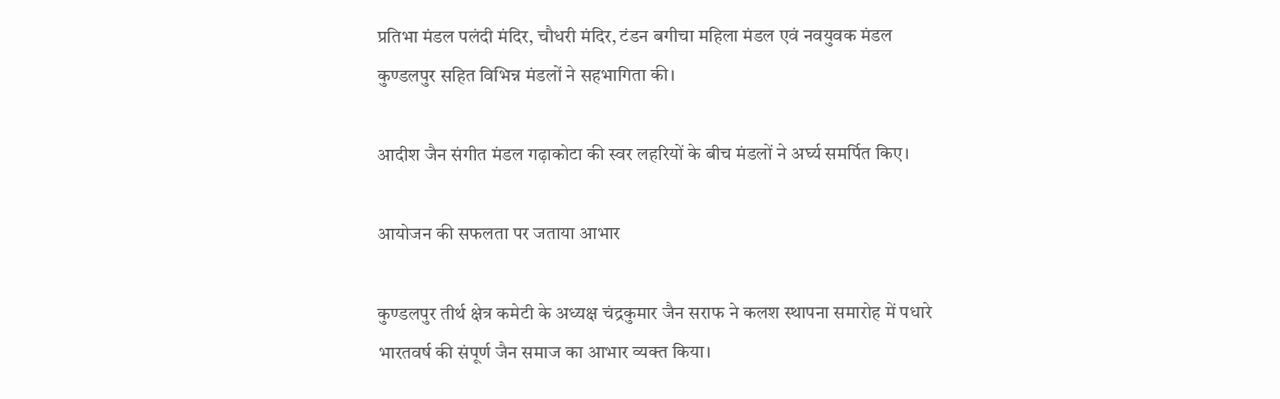प्रतिभा मंडल पलंदी मंदिर, चौधरी मंदिर, टंडन बगीचा महिला मंडल एवं नवयुवक मंडल कुण्डलपुर सहित विभिन्न मंडलों ने सहभागिता की।

आदीश जैन संगीत मंडल गढ़ाकोटा की स्वर लहरियों के बीच मंडलों ने अर्घ्य समर्पित किए।

आयोजन की सफलता पर जताया आभार

कुण्डलपुर तीर्थ क्षेत्र कमेटी के अध्यक्ष चंद्रकुमार जैन सराफ ने कलश स्थापना समारोह में पधारे भारतवर्ष की संपूर्ण जैन समाज का आभार व्यक्त किया।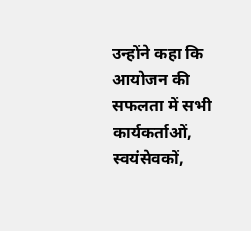उन्होंने कहा कि आयोजन की सफलता में सभी कार्यकर्ताओं, स्वयंसेवकों,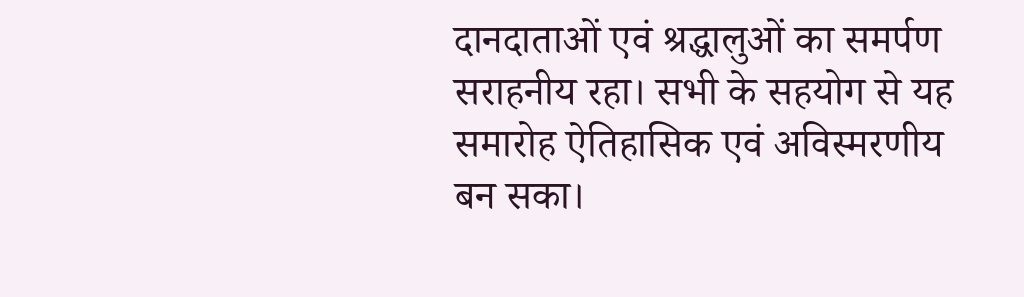दानदाताओं एवं श्रद्धालुओं का समर्पण सराहनीय रहा। सभी के सहयोग से यह समारोह ऐतिहासिक एवं अविस्मरणीय बन सका।